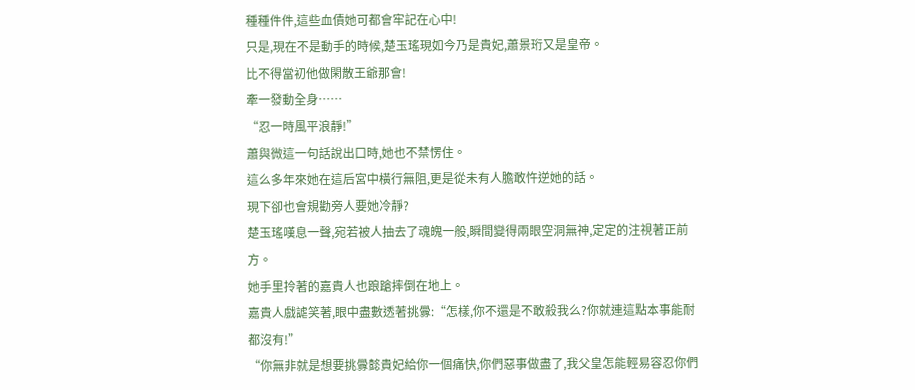種種件件,這些血債她可都會牢記在心中!
只是,現在不是動手的時候,楚玉瑤現如今乃是貴妃,蕭景珩又是皇帝。
比不得當初他做閑散王爺那會!
牽一發動全身……
“忍一時風平浪靜!”
蕭與微這一句話說出口時,她也不禁愣住。
這么多年來她在這后宮中橫行無阻,更是從未有人膽敢忤逆她的話。
現下卻也會規勸旁人要她冷靜?
楚玉瑤嘆息一聲,宛若被人抽去了魂魄一般,瞬間變得兩眼空洞無神,定定的注視著正前方。
她手里拎著的嘉貴人也踉蹌摔倒在地上。
嘉貴人戲謔笑著,眼中盡數透著挑釁:“怎樣,你不還是不敢殺我么?你就連這點本事能耐都沒有!”
“你無非就是想要挑釁懿貴妃給你一個痛快,你們惡事做盡了,我父皇怎能輕易容忍你們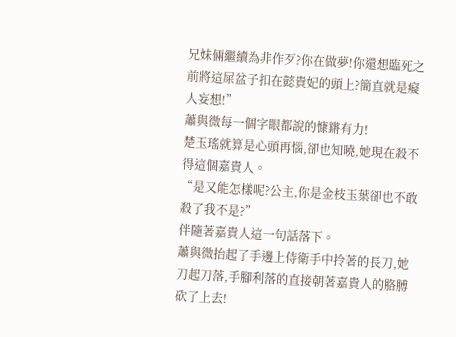兄妹倆繼續為非作歹?你在做夢!你還想臨死之前將這屎盆子扣在懿貴妃的頭上?簡直就是癡人妄想!”
蕭與微每一個字眼都說的慷鏘有力!
楚玉瑤就算是心頭再惱,卻也知曉,她現在殺不得這個嘉貴人。
“是又能怎樣呢?公主,你是金枝玉葉卻也不敢殺了我不是?”
伴隨著嘉貴人這一句話落下。
蕭與微抬起了手邊上侍衛手中拎著的長刀,她刀起刀落,手腳利落的直接朝著嘉貴人的胳膊砍了上去!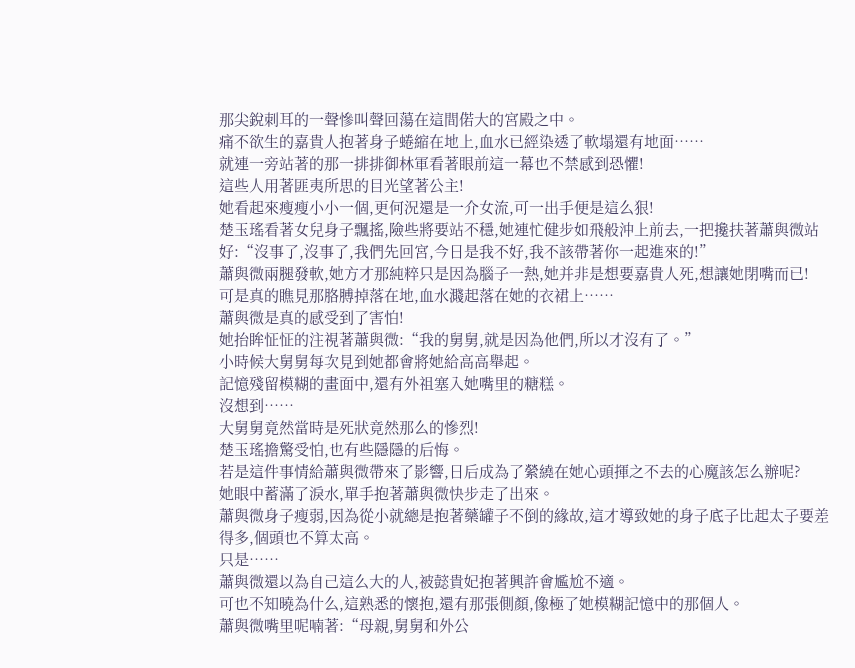那尖銳刺耳的一聲慘叫聲回蕩在這間偌大的宮殿之中。
痛不欲生的嘉貴人抱著身子蜷縮在地上,血水已經染透了軟塌還有地面……
就連一旁站著的那一排排御林軍看著眼前這一幕也不禁感到恐懼!
這些人用著匪夷所思的目光望著公主!
她看起來瘦瘦小小一個,更何況還是一介女流,可一出手便是這么狠!
楚玉瑤看著女兒身子飄搖,險些將要站不穩,她連忙健步如飛般沖上前去,一把攙扶著蕭與微站好:“沒事了,沒事了,我們先回宮,今日是我不好,我不該帶著你一起進來的!”
蕭與微兩腿發軟,她方才那純粹只是因為腦子一熱,她并非是想要嘉貴人死,想讓她閉嘴而已!
可是真的瞧見那胳膊掉落在地,血水濺起落在她的衣裙上……
蕭與微是真的感受到了害怕!
她抬眸怔怔的注視著蕭與微:“我的舅舅,就是因為他們,所以才沒有了。”
小時候大舅舅每次見到她都會將她給高高舉起。
記憶殘留模糊的畫面中,還有外祖塞入她嘴里的糖糕。
沒想到……
大舅舅竟然當時是死狀竟然那么的慘烈!
楚玉瑤擔驚受怕,也有些隱隱的后悔。
若是這件事情給蕭與微帶來了影響,日后成為了縈繞在她心頭揮之不去的心魔該怎么辦呢?
她眼中蓄滿了淚水,單手抱著蕭與微快步走了出來。
蕭與微身子瘦弱,因為從小就總是抱著藥罐子不倒的緣故,這才導致她的身子底子比起太子要差得多,個頭也不算太高。
只是……
蕭與微還以為自己這么大的人,被懿貴妃抱著興許會尷尬不適。
可也不知曉為什么,這熟悉的懷抱,還有那張側顏,像極了她模糊記憶中的那個人。
蕭與微嘴里呢喃著:“母親,舅舅和外公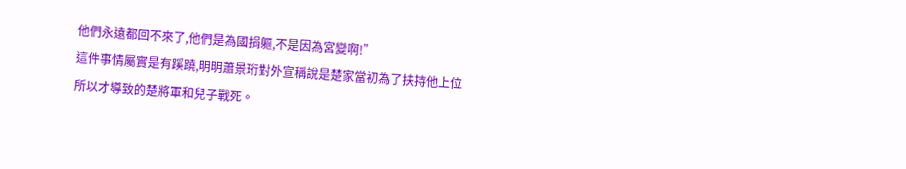他們永遠都回不來了,他們是為國捐軀,不是因為宮變啊!”
這件事情屬實是有蹊蹺,明明蕭景珩對外宣稱說是楚家當初為了扶持他上位所以才導致的楚將軍和兒子戰死。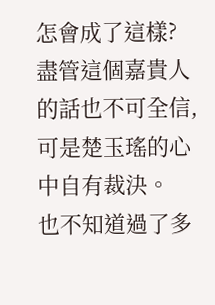怎會成了這樣?
盡管這個嘉貴人的話也不可全信,可是楚玉瑤的心中自有裁決。
也不知道過了多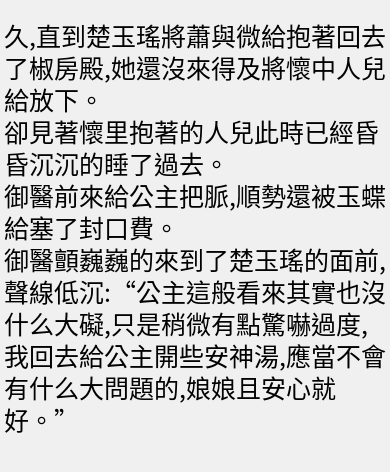久,直到楚玉瑤將蕭與微給抱著回去了椒房殿,她還沒來得及將懷中人兒給放下。
卻見著懷里抱著的人兒此時已經昏昏沉沉的睡了過去。
御醫前來給公主把脈,順勢還被玉蝶給塞了封口費。
御醫顫巍巍的來到了楚玉瑤的面前,聲線低沉:“公主這般看來其實也沒什么大礙,只是稍微有點驚嚇過度,我回去給公主開些安神湯,應當不會有什么大問題的,娘娘且安心就好。”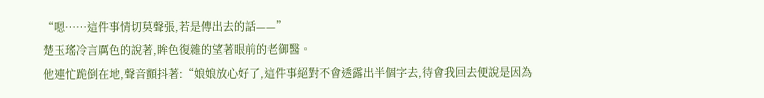“嗯……這件事情切莫聲張,若是傳出去的話——”
楚玉瑤冷言厲色的說著,眸色復雜的望著眼前的老御醫。
他連忙跪倒在地,聲音顫抖著:“娘娘放心好了,這件事絕對不會透露出半個字去,待會我回去便說是因為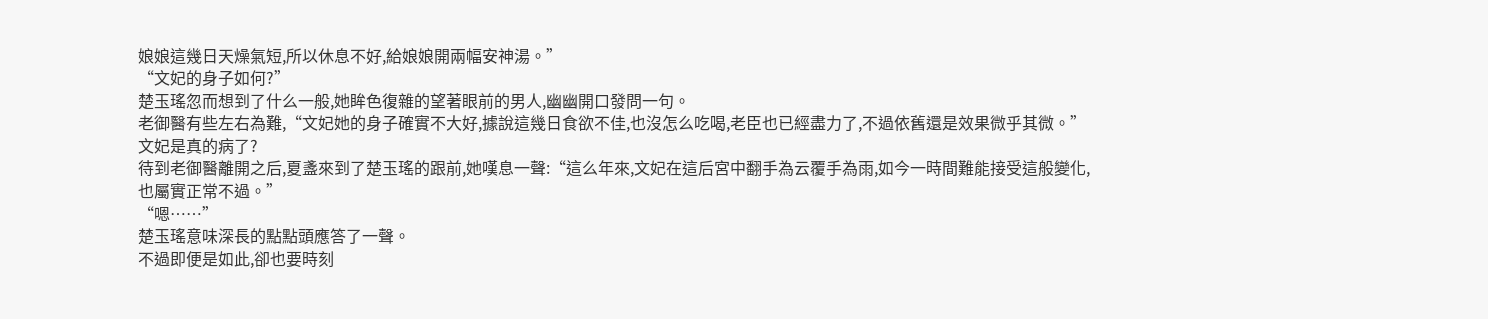娘娘這幾日天燥氣短,所以休息不好,給娘娘開兩幅安神湯。”
“文妃的身子如何?”
楚玉瑤忽而想到了什么一般,她眸色復雜的望著眼前的男人,幽幽開口發問一句。
老御醫有些左右為難,“文妃她的身子確實不大好,據說這幾日食欲不佳,也沒怎么吃喝,老臣也已經盡力了,不過依舊還是效果微乎其微。”
文妃是真的病了?
待到老御醫離開之后,夏盞來到了楚玉瑤的跟前,她嘆息一聲:“這么年來,文妃在這后宮中翻手為云覆手為雨,如今一時間難能接受這般變化,也屬實正常不過。”
“嗯……”
楚玉瑤意味深長的點點頭應答了一聲。
不過即便是如此,卻也要時刻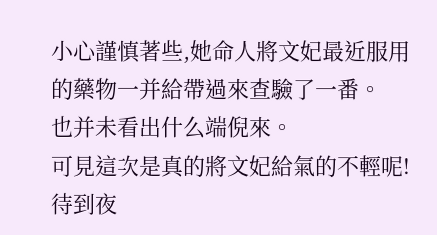小心謹慎著些,她命人將文妃最近服用的藥物一并給帶過來查驗了一番。
也并未看出什么端倪來。
可見這次是真的將文妃給氣的不輕呢!
待到夜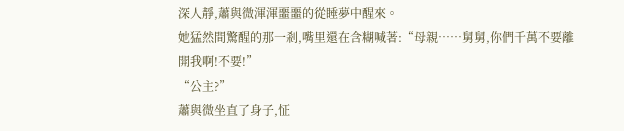深人靜,蕭與微渾渾噩噩的從睡夢中醒來。
她猛然間驚醒的那一剎,嘴里還在含糊喊著:“母親……舅舅,你們千萬不要離開我啊!不要!”
“公主?”
蕭與微坐直了身子,怔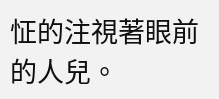怔的注視著眼前的人兒。